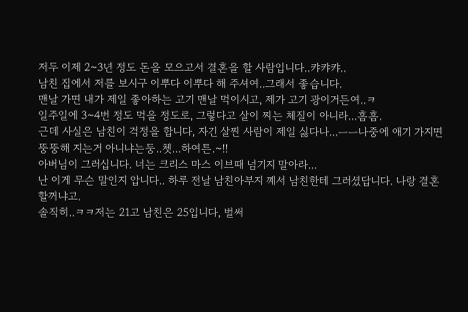저두 이제 2~3년 정도 돈을 모으고서 결혼을 할 사람입니다..캬캬캬..
남친 집에서 저를 보시구 이뿌다 이뿌다 해 주셔여..그래서 좋습니다.
맨날 가면 내가 제일 좋아하는 고기 맨날 먹이시고, 제가 고기 광이거든여..ㅋ
일주일에 3~4번 정도 먹을 정도로, 그렇다고 살이 찌는 체질이 아니라...흠흠.
근데 사실은 남친이 걱정을 합니다, 자긴 살찐 사람이 제일 싫다나...ㅡㅡ나중에 애기 가지면 뚱뚱해 지는거 아니냐는둥..쳇...하여튼.~!!
아버님이 그러십니다. 너는 크리스 마스 이브때 넘기지 말아라...
난 이게 무슨 말인지 압니다.. 하루 전날 남친아부지 꼐서 남친한테 그러셨답니다. 나랑 결혼할꺼냐고.
솔직히..ㅋㅋ저는 21고 남친은 25입니다, 벌써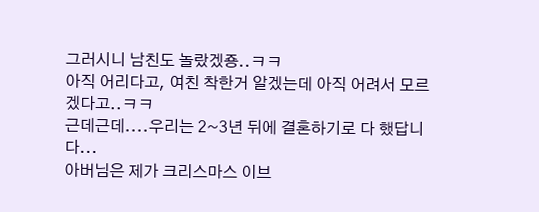그러시니 남친도 놀랐겠죵..ㅋㅋ
아직 어리다고, 여친 착한거 알겠는데 아직 어려서 모르겠다고..ㅋㅋ
근데근데....우리는 2~3년 뒤에 결혼하기로 다 했답니다...
아버님은 제가 크리스마스 이브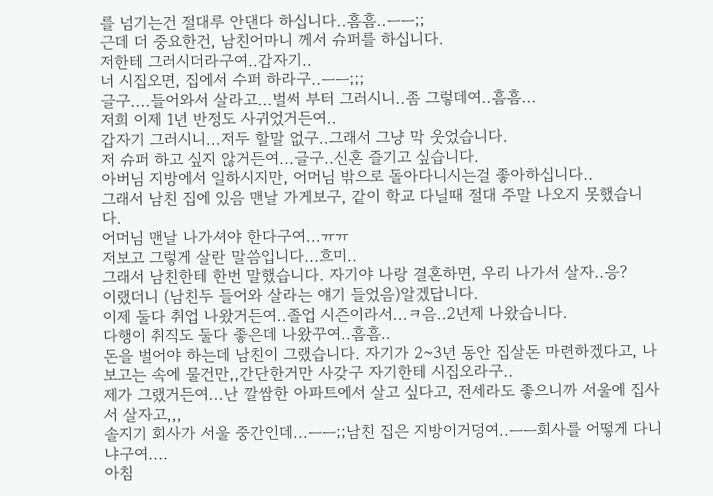를 넘기는건 절대루 안댄다 하십니다..흠흠..ㅡㅡ;;
근데 더 중요한건, 남친어마니 께서 슈퍼를 하십니다.
저한테 그러시더라구여..갑자기..
너 시집오면, 집에서 수퍼 하라구..ㅡㅡ;;;
글구....들어와서 살라고...벌써 부터 그러시니..좀 그렇데여..흠흠...
저희 이제 1년 반정도 사귀었거든여..
갑자기 그러시니...저두 할말 없구..그래서 그냥 막 웃었습니다.
저 슈퍼 하고 싶지 않거든여...글구..신혼 즐기고 싶습니다.
아버님 지방에서 일하시지만, 어머님 밖으로 돌아다니시는걸 좋아하십니다..
그래서 남친 집에 있음 맨날 가게보구, 같이 학교 다닐때 절대 주말 나오지 못했습니다.
어머님 맨날 나가셔야 한다구여...ㅠㅠ
저보고 그렇게 살란 말씀입니다...흐미..
그래서 남친한테 한번 말했습니다. 자기야 나랑 결혼하면, 우리 나가서 살자..응?
이랬더니 (남친두 들어와 살라는 얘기 들었음)알겠답니다.
이제 둘다 취업 나왔거든여..졸업 시즌이라서...ㅋ음..2년제 나왔습니다.
다행이 취직도 둘다 좋은데 나왔꾸여..흠흠..
돈을 벌어야 하는데 남친이 그랬습니다. 자기가 2~3년 동안 집살돈 마련하겠다고, 나보고는 속에 물건만,,간단한거만 사갖구 자기한테 시집오라구..
제가 그랬거든여...난 깔쌈한 아파트에서 살고 싶다고, 전세라도 좋으니까 서울에 집사서 살자고,,,
솔지기 회사가 서울 중간인데...ㅡㅡ;;남친 집은 지방이거덩여..ㅡㅡ회사를 어떻게 다니냐구여....
아침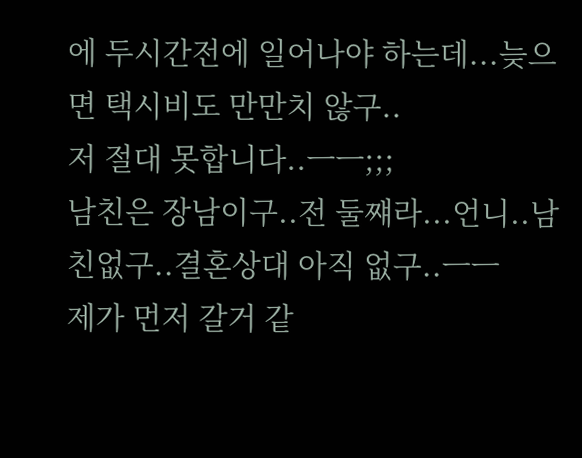에 두시간전에 일어나야 하는데...늦으면 택시비도 만만치 않구..
저 절대 못합니다..ㅡㅡ;;;
남친은 장남이구..전 둘쨰라...언니..남친없구..결혼상대 아직 없구..ㅡㅡ
제가 먼저 갈거 같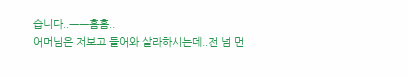습니다..ㅡㅡ흠흠..
어머님은 저보고 들어와 살라하시는데..전 넘 먼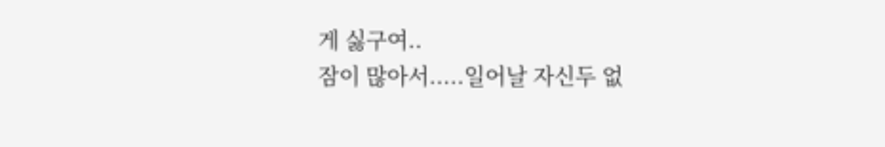게 싫구여..
잠이 많아서.....일어날 자신두 없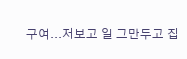구여...저보고 일 그만두고 집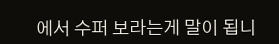에서 수퍼 보라는게 말이 됩니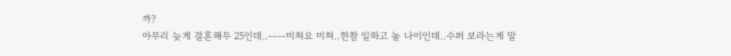까?
아무리 늦게 결혼해두 25인데..ㅡㅡ미쳐요 미쳐..한참 일하고 놀 나이인데..수퍼 보라는게 말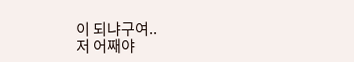이 되냐구여..
저 어째야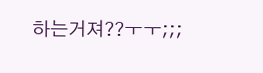하는거져??ㅜㅜ;;;